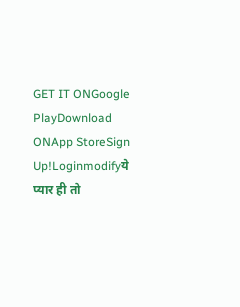GET IT ONGoogle PlayDownload ONApp StoreSign Up!Loginmodifyये प्यार ही तो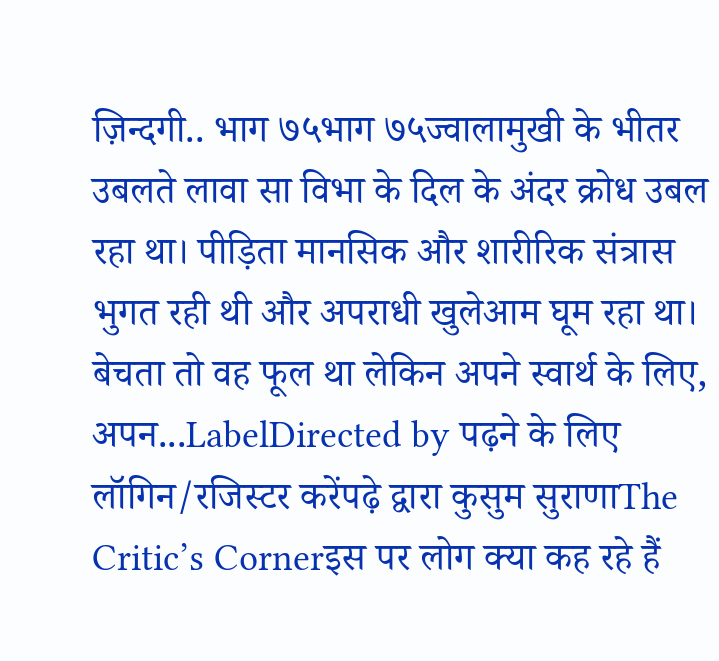ज़िन्दगी.. भाग ७५भाग ७५ज्वालामुखी के भीतर उबलते लावा सा विभा के दिल के अंदर क्रोध उबल रहा था। पीड़िता मानसिक और शारीरिक संत्रास भुगत रही थी और अपराधी खुलेआम घूम रहा था। बेचता तो वह फूल था लेकिन अपने स्वार्थ के लिए, अपन...LabelDirected by पढ़ने के लिए लॉगिन/रजिस्टर करेंपढ़े द्वारा कुसुम सुराणाThe Critic’s Cornerइस पर लोग क्या कह रहे हैं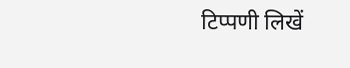टिप्पणी लिखें